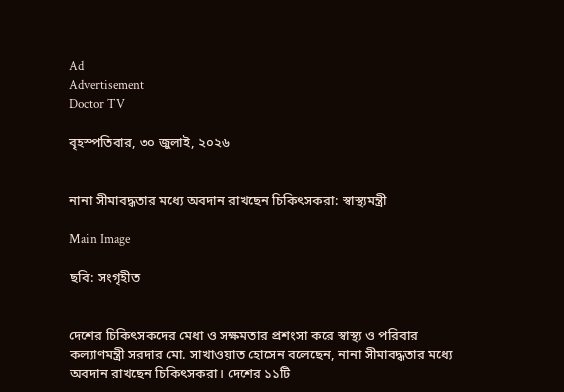Ad
Advertisement
Doctor TV

বৃহস্পতিবার, ৩০ জুলাই, ২০২৬


নানা সীমাবদ্ধতার মধ্যে অবদান রাখছেন চিকিৎসকরা: স্বাস্থ্যমন্ত্রী

Main Image

ছবি: সংগৃহীত


দেশের চিকিৎসকদের মেধা ও সক্ষমতার প্রশংসা করে স্বাস্থ্য ও পরিবার কল্যাণমন্ত্রী সরদার মো. সাখাওয়াত হোসেন বলেছেন, নানা সীমাবদ্ধতার মধ্যে অবদান রাখছেন চিকিৎসকরা। দেশের ১১টি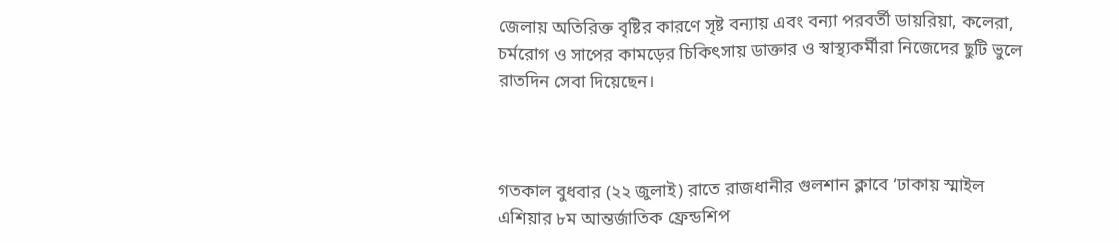জেলায় অতিরিক্ত বৃষ্টির কারণে সৃষ্ট বন্যায় এবং বন্যা পরবর্তী ডায়রিয়া, কলেরা, চর্মরোগ ও সাপের কামড়ের চিকিৎসায় ডাক্তার ও স্বাস্থ্যকর্মীরা নিজেদের ছুটি ভুলে রাতদিন সেবা দিয়েছেন।



গতকাল বুধবার (২২ জুলাই) রাতে রাজধানীর গুলশান ক্লাবে ‘ঢাকায় স্মাইল এশিয়ার ৮ম আন্তর্জাতিক ফ্রেন্ডশিপ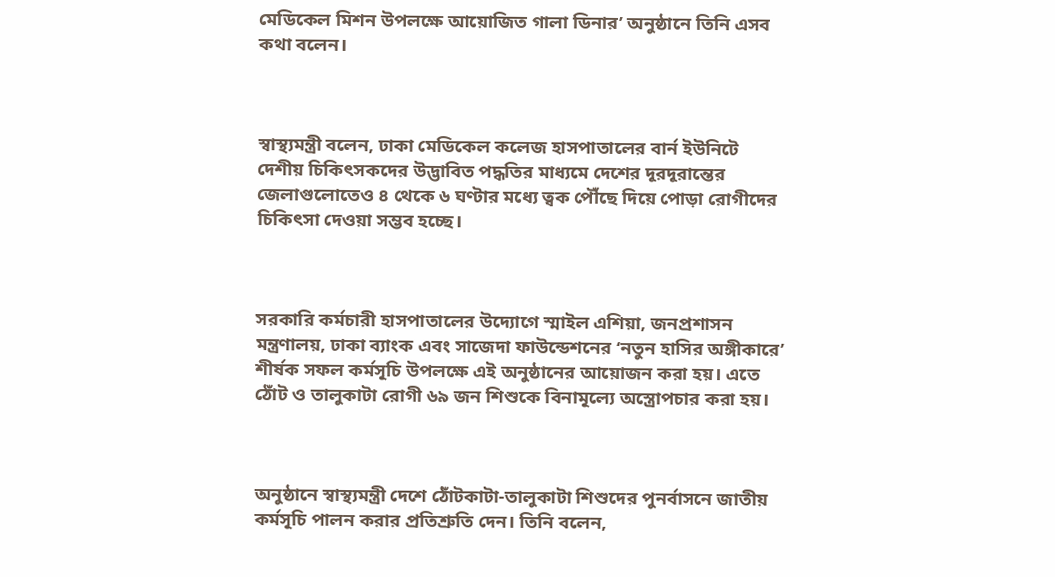মেডিকেল মিশন উপলক্ষে আয়োজিত গালা ডিনার’ অনুষ্ঠানে তিনি এসব কথা বলেন।



স্বাস্থ্যমন্ত্রী বলেন, ঢাকা মেডিকেল কলেজ হাসপাতালের বার্ন ইউনিটে দেশীয় চিকিৎসকদের উদ্ভাবিত পদ্ধতির মাধ্যমে দেশের দূরদূরান্তের জেলাগুলোতেও ৪ থেকে ৬ ঘণ্টার মধ্যে ত্বক পৌঁছে দিয়ে পোড়া রোগীদের চিকিৎসা দেওয়া সম্ভব হচ্ছে।



সরকারি কর্মচারী হাসপাতালের উদ্যোগে স্মাইল এশিয়া, জনপ্রশাসন মন্ত্রণালয়, ঢাকা ব্যাংক এবং সাজেদা ফাউন্ডেশনের ‘নতুন হাসির অঙ্গীকারে’ শীর্ষক সফল কর্মসূচি উপলক্ষে এই অনুষ্ঠানের আয়োজন করা হয়। এতে ঠোঁট ও তালুকাটা রোগী ৬৯ জন শিশুকে বিনামূল্যে অস্ত্রোপচার করা হয়।



অনুষ্ঠানে স্বাস্থ্যমন্ত্রী দেশে ঠোঁটকাটা-তালুকাটা শিশুদের পুনর্বাসনে জাতীয় কর্মসূচি পালন করার প্রতিশ্রুতি দেন। তিনি বলেন,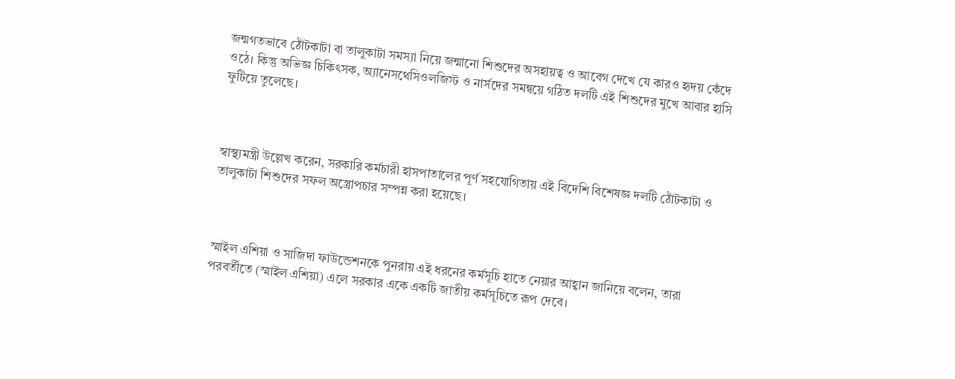জন্মগতভাবে ঠোঁটকাটা বা তালুকাটা সমস্যা নিয়ে জন্মানো শিশুদের অসহায়ত্ব ও আবেগ দেখে যে কারও হৃদয় কেঁদে ওঠে। কিন্তু অভিজ্ঞ চিকিৎসক, অ্যানেসথেসিওলজিস্ট ও নার্সদের সমন্বয়ে গঠিত দলটি এই শিশুদের মুখে আবার হাসি ফুটিয়ে তুলেছে।



স্বাস্থ্যমন্ত্রী উল্লেখ করেন, সরকারি কর্মচারী হাসপাতালের পূর্ণ সহযোগিতায় এই বিদেশি বিশেষজ্ঞ দলটি ঠোঁটকাটা ও তালুকাটা শিশুদের সফল অস্ত্রোপচার সম্পন্ন করা হয়েছে।



স্মাইল এশিয়া ও সাজিদা ফাউন্ডেশনকে পুনরায় এই ধরনের কর্মসূচি হাতে নেয়ার আহ্বান জানিয়ে বলেন, তারা পরবর্তীতে (স্মাইল এশিয়া) এলে সরকার একে একটি জাতীয় কর্মসূচিতে রূপ দেবে।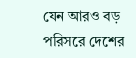যেন আরও বড় পরিসরে দেশের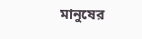মানুষের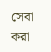সেবা করা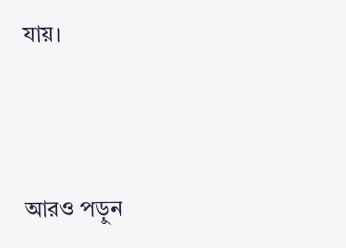যায়।





আরও পড়ুন